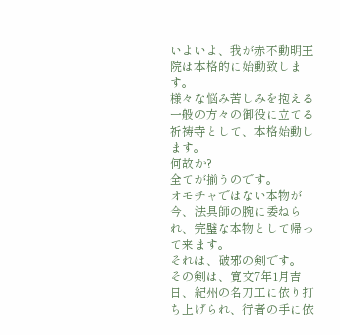いよいよ、我が赤不動明王院は本格的に始動致します。
様々な悩み苦しみを抱える一般の方々の御役に立てる祈祷寺として、本格始動します。
何故か?
全てが揃うのです。
オモチャではない本物が今、法具師の腕に委ねられ、完璧な本物として帰って来ます。
それは、破邪の剣です。
その剣は、寛文7年1月吉日、紀州の名刀工に依り打ち上げられ、行者の手に依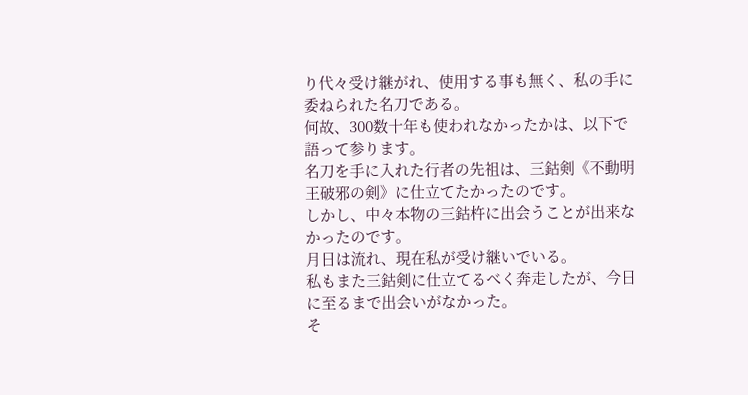り代々受け継がれ、使用する事も無く、私の手に委ねられた名刀である。
何故、300数十年も使われなかったかは、以下で語って参ります。
名刀を手に入れた行者の先祖は、三鈷剣《不動明王破邪の剣》に仕立てたかったのです。
しかし、中々本物の三鈷杵に出会うことが出来なかったのです。
月日は流れ、現在私が受け継いでいる。
私もまた三鈷剣に仕立てるべく奔走したが、今日に至るまで出会いがなかった。
そ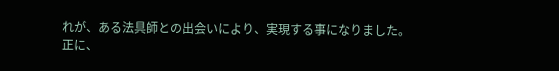れが、ある法具師との出会いにより、実現する事になりました。
正に、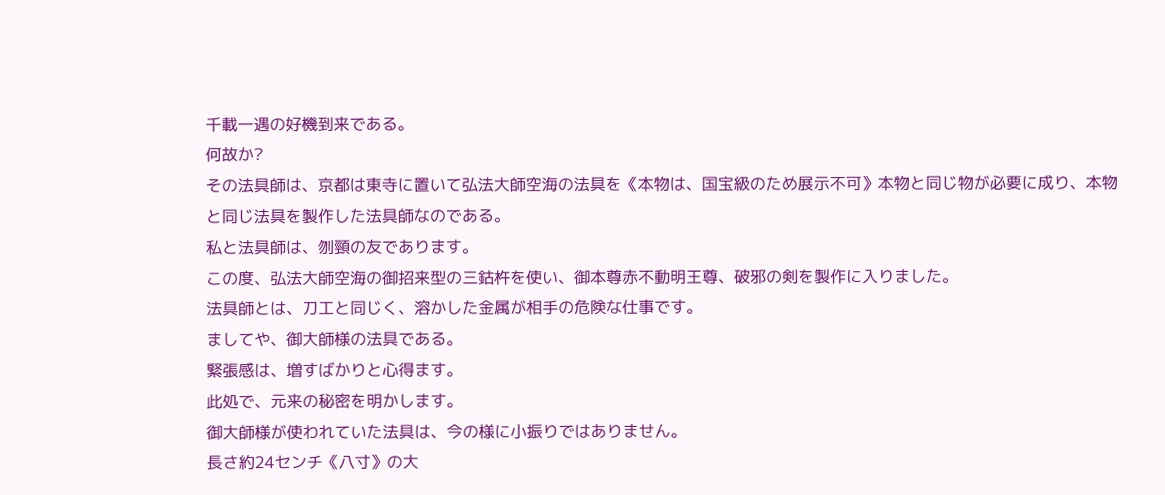千載一遇の好機到来である。
何故か?
その法具師は、京都は東寺に置いて弘法大師空海の法具を《本物は、国宝級のため展示不可》本物と同じ物が必要に成り、本物と同じ法具を製作した法具師なのである。
私と法具師は、刎頸の友であります。
この度、弘法大師空海の御招来型の三鈷杵を使い、御本尊赤不動明王尊、破邪の剣を製作に入りました。
法具師とは、刀工と同じく、溶かした金属が相手の危険な仕事です。
ましてや、御大師様の法具である。
緊張感は、増すばかりと心得ます。
此処で、元来の秘密を明かします。
御大師様が使われていた法具は、今の様に小振りではありません。
長さ約24センチ《八寸》の大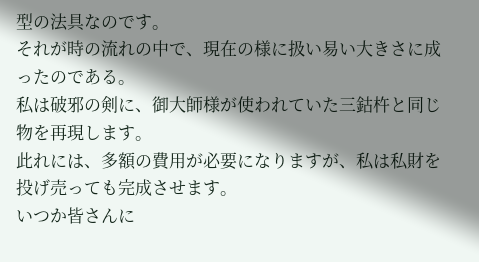型の法具なのです。
それが時の流れの中で、現在の様に扱い易い大きさに成ったのである。
私は破邪の剣に、御大師様が使われていた三鈷杵と同じ物を再現します。
此れには、多額の費用が必要になりますが、私は私財を投げ売っても完成させます。
いつか皆さんに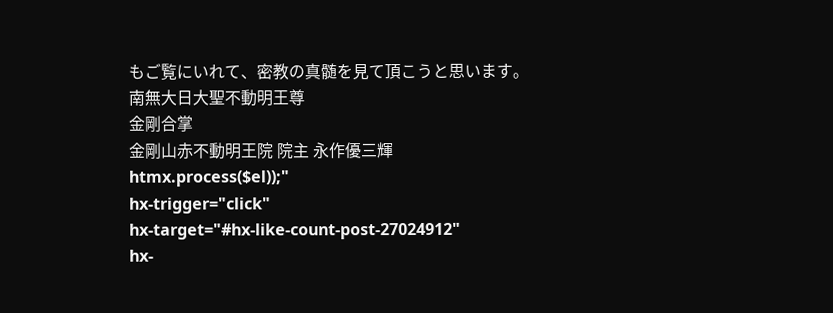もご覧にいれて、密教の真髄を見て頂こうと思います。
南無大日大聖不動明王尊
金剛合掌
金剛山赤不動明王院 院主 永作優三輝
htmx.process($el));"
hx-trigger="click"
hx-target="#hx-like-count-post-27024912"
hx-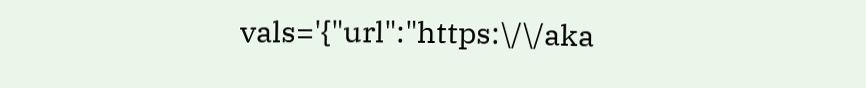vals='{"url":"https:\/\/aka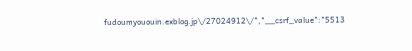fudoumyououin.exblog.jp\/27024912\/","__csrf_value":"5513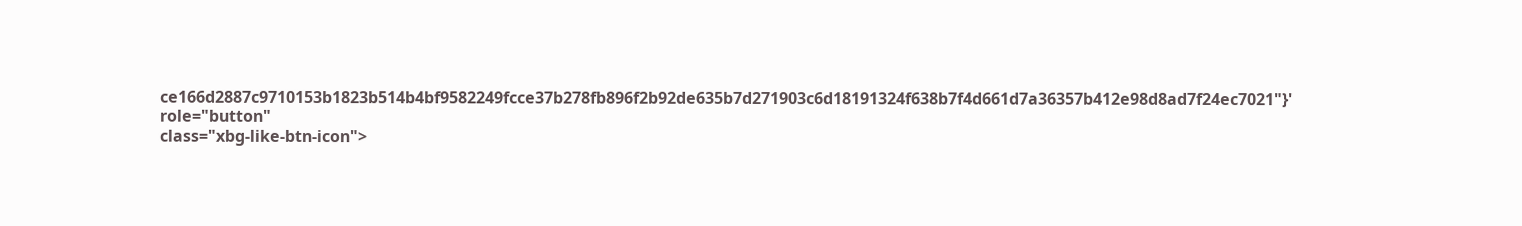ce166d2887c9710153b1823b514b4bf9582249fcce37b278fb896f2b92de635b7d271903c6d18191324f638b7f4d661d7a36357b412e98d8ad7f24ec7021"}'
role="button"
class="xbg-like-btn-icon">